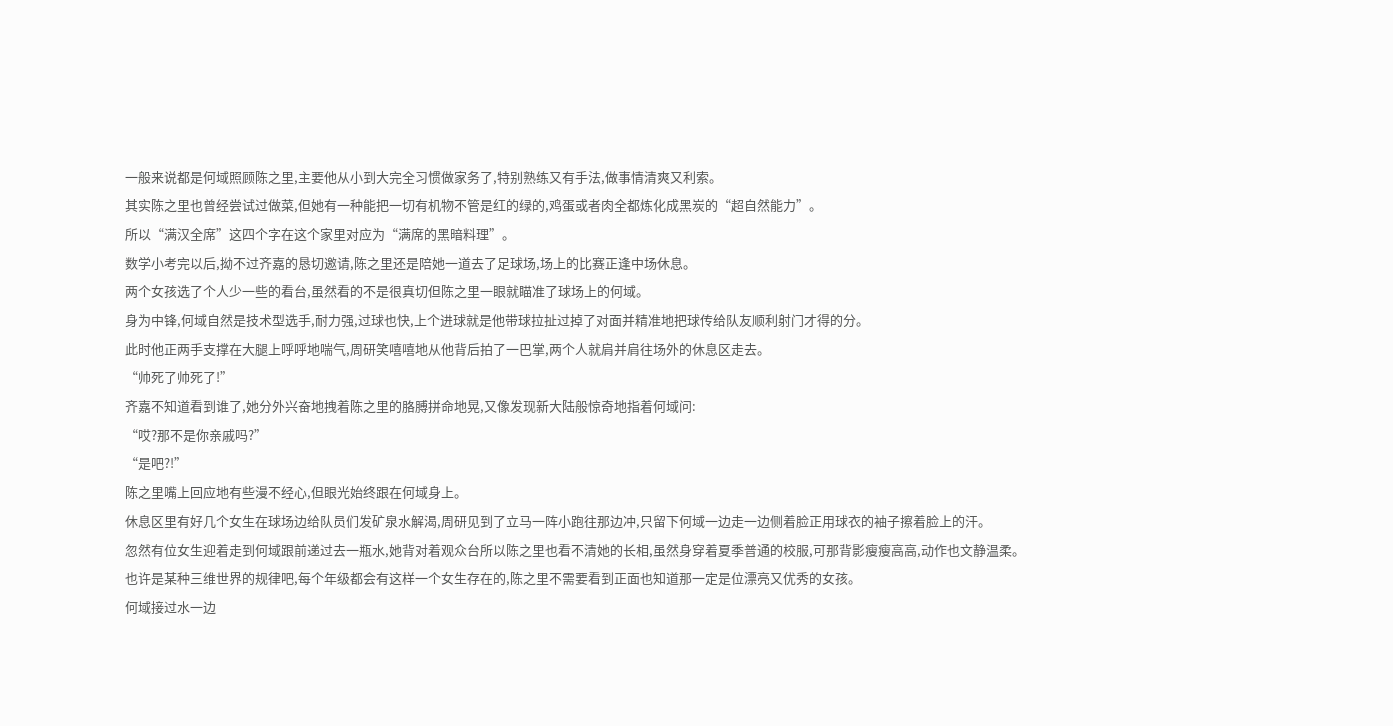一般来说都是何域照顾陈之里,主要他从小到大完全习惯做家务了,特别熟练又有手法,做事情清爽又利索。
其实陈之里也曾经尝试过做菜,但她有一种能把一切有机物不管是红的绿的,鸡蛋或者肉全都炼化成黑炭的“超自然能力”。
所以“满汉全席”这四个字在这个家里对应为“满席的黑暗料理”。
数学小考完以后,拗不过齐嘉的恳切邀请,陈之里还是陪她一道去了足球场,场上的比赛正逢中场休息。
两个女孩选了个人少一些的看台,虽然看的不是很真切但陈之里一眼就瞄准了球场上的何域。
身为中锋,何域自然是技术型选手,耐力强,过球也快,上个进球就是他带球拉扯过掉了对面并精准地把球传给队友顺利射门才得的分。
此时他正两手支撑在大腿上呼呼地喘气,周研笑嘻嘻地从他背后拍了一巴掌,两个人就肩并肩往场外的休息区走去。
“帅死了帅死了!”
齐嘉不知道看到谁了,她分外兴奋地拽着陈之里的胳膊拼命地晃,又像发现新大陆般惊奇地指着何域问:
“哎?那不是你亲戚吗?”
“是吧?!”
陈之里嘴上回应地有些漫不经心,但眼光始终跟在何域身上。
休息区里有好几个女生在球场边给队员们发矿泉水解渴,周研见到了立马一阵小跑往那边冲,只留下何域一边走一边侧着脸正用球衣的袖子擦着脸上的汗。
忽然有位女生迎着走到何域跟前递过去一瓶水,她背对着观众台所以陈之里也看不清她的长相,虽然身穿着夏季普通的校服,可那背影瘦瘦高高,动作也文静温柔。
也许是某种三维世界的规律吧,每个年级都会有这样一个女生存在的,陈之里不需要看到正面也知道那一定是位漂亮又优秀的女孩。
何域接过水一边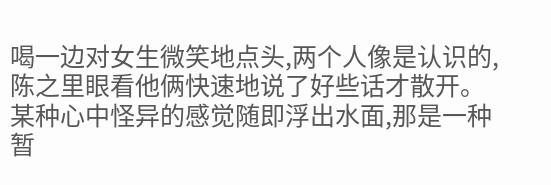喝一边对女生微笑地点头,两个人像是认识的,陈之里眼看他俩快速地说了好些话才散开。
某种心中怪异的感觉随即浮出水面,那是一种暂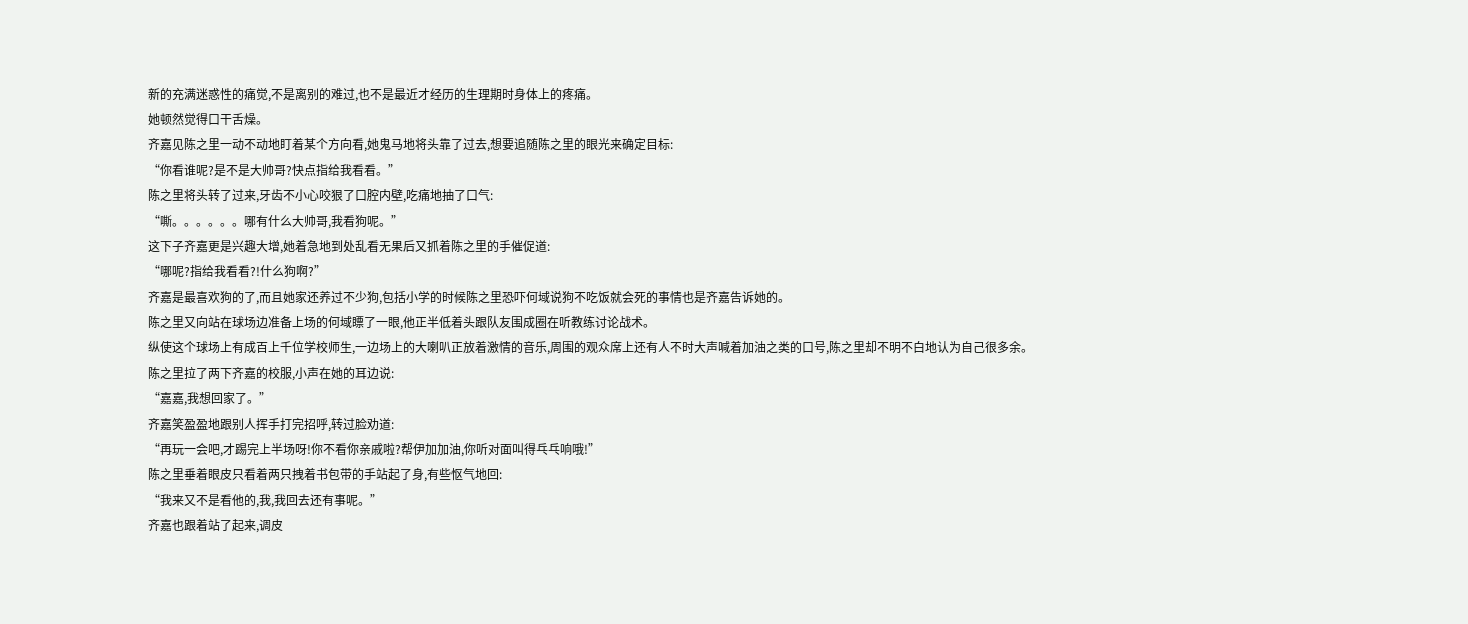新的充满迷惑性的痛觉,不是离别的难过,也不是最近才经历的生理期时身体上的疼痛。
她顿然觉得口干舌燥。
齐嘉见陈之里一动不动地盯着某个方向看,她鬼马地将头靠了过去,想要追随陈之里的眼光来确定目标:
“你看谁呢?是不是大帅哥?快点指给我看看。”
陈之里将头转了过来,牙齿不小心咬狠了口腔内壁,吃痛地抽了口气:
“嘶。。。。。。哪有什么大帅哥,我看狗呢。”
这下子齐嘉更是兴趣大增,她着急地到处乱看无果后又抓着陈之里的手催促道:
“哪呢?指给我看看?!什么狗啊?”
齐嘉是最喜欢狗的了,而且她家还养过不少狗,包括小学的时候陈之里恐吓何域说狗不吃饭就会死的事情也是齐嘉告诉她的。
陈之里又向站在球场边准备上场的何域瞟了一眼,他正半低着头跟队友围成圈在听教练讨论战术。
纵使这个球场上有成百上千位学校师生,一边场上的大喇叭正放着激情的音乐,周围的观众席上还有人不时大声喊着加油之类的口号,陈之里却不明不白地认为自己很多余。
陈之里拉了两下齐嘉的校服,小声在她的耳边说:
“嘉嘉,我想回家了。”
齐嘉笑盈盈地跟别人挥手打完招呼,转过脸劝道:
“再玩一会吧,才踢完上半场呀!你不看你亲戚啦?帮伊加加油,你听对面叫得乓乓响哦!”
陈之里垂着眼皮只看着两只拽着书包带的手站起了身,有些怄气地回:
“我来又不是看他的,我,我回去还有事呢。”
齐嘉也跟着站了起来,调皮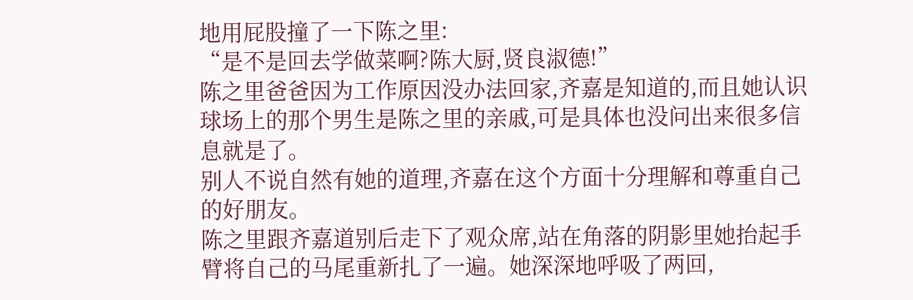地用屁股撞了一下陈之里:
“是不是回去学做菜啊?陈大厨,贤良淑德!”
陈之里爸爸因为工作原因没办法回家,齐嘉是知道的,而且她认识球场上的那个男生是陈之里的亲戚,可是具体也没问出来很多信息就是了。
别人不说自然有她的道理,齐嘉在这个方面十分理解和尊重自己的好朋友。
陈之里跟齐嘉道别后走下了观众席,站在角落的阴影里她抬起手臂将自己的马尾重新扎了一遍。她深深地呼吸了两回,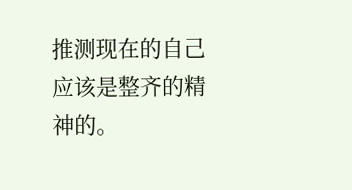推测现在的自己应该是整齐的精神的。